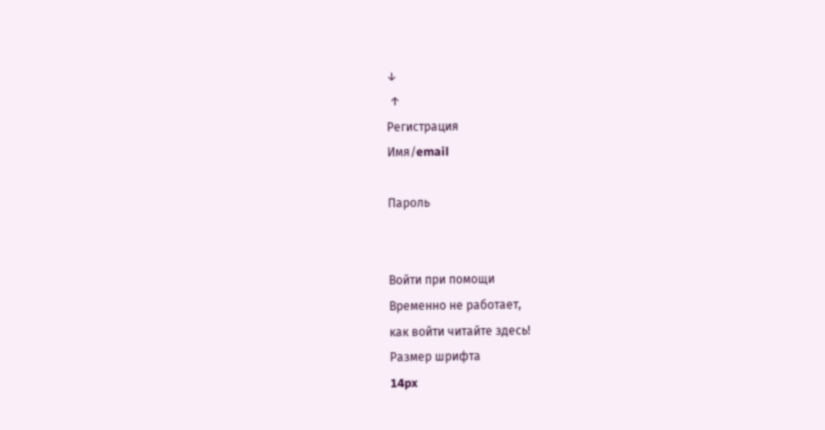↓
 ↑
Регистрация
Имя/email

Пароль


Войти при помощи
Временно не работает,
как войти читайте здесь!
Размер шрифта
14px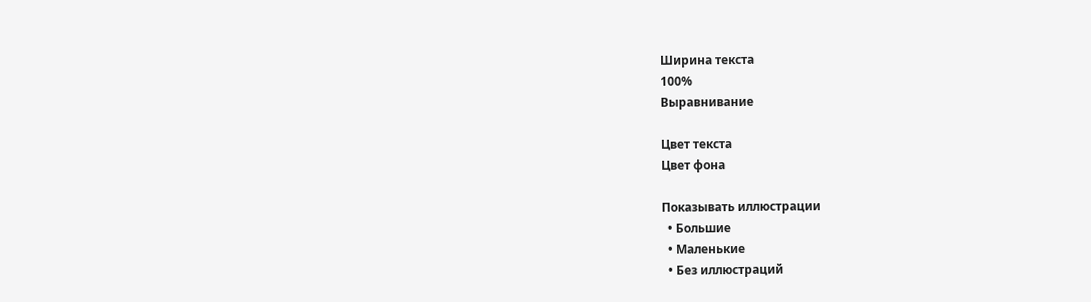Ширина текста
100%
Выравнивание

Цвет текста
Цвет фона

Показывать иллюстрации
  • Большие
  • Маленькие
  • Без иллюстраций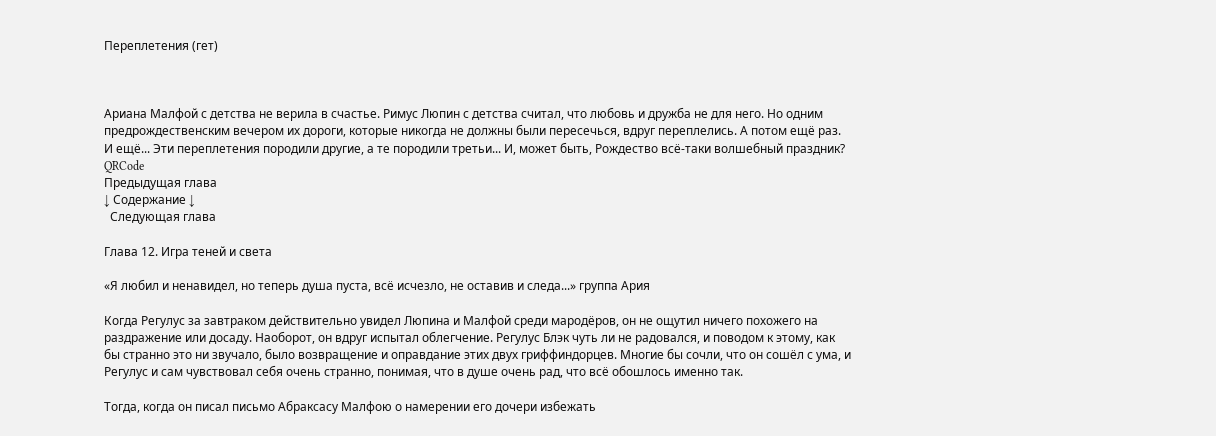Переплетения (гет)



Ариана Малфой с детства не верила в счастье. Римус Люпин с детства считал, что любовь и дружба не для него. Но одним предрождественским вечером их дороги, которые никогда не должны были пересечься, вдруг переплелись. А потом ещё раз. И ещё... Эти переплетения породили другие, а те породили третьи... И, может быть, Рождество всё-таки волшебный праздник?
QRCode
Предыдущая глава
↓ Содержание ↓
  Следующая глава

Глава 12. Игра теней и света

«Я любил и ненавидел, но теперь душа пуста, всё исчезло, не оставив и следа...» группа Ария

Когда Регулус за завтраком действительно увидел Люпина и Малфой среди мародёров, он не ощутил ничего похожего на раздражение или досаду. Наоборот, он вдруг испытал облегчение. Регулус Блэк чуть ли не радовался, и поводом к этому, как бы странно это ни звучало, было возвращение и оправдание этих двух гриффиндорцев. Многие бы сочли, что он сошёл с ума, и Регулус и сам чувствовал себя очень странно, понимая, что в душе очень рад, что всё обошлось именно так.

Тогда, когда он писал письмо Абраксасу Малфою о намерении его дочери избежать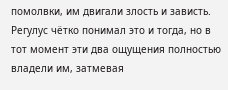помолвки, им двигали злость и зависть. Регулус чётко понимал это и тогда, но в тот момент эти два ощущения полностью владели им, затмевая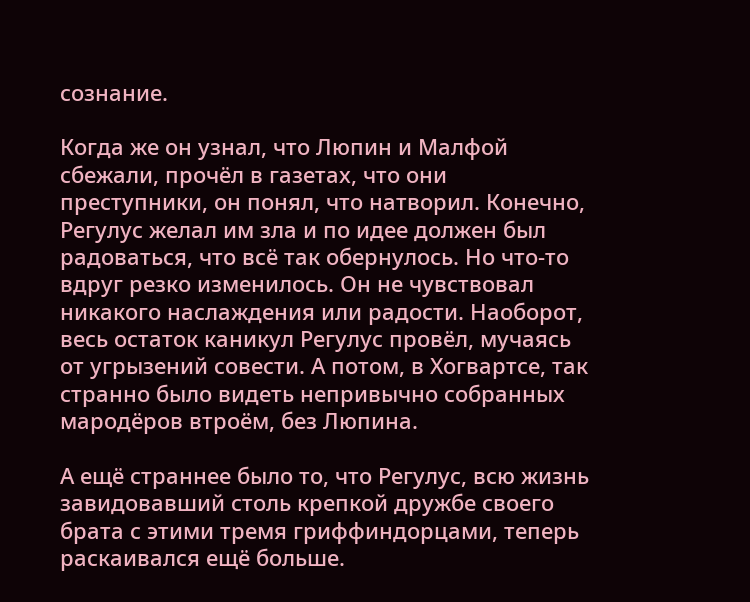сознание.

Когда же он узнал, что Люпин и Малфой сбежали, прочёл в газетах, что они преступники, он понял, что натворил. Конечно, Регулус желал им зла и по идее должен был радоваться, что всё так обернулось. Но что-то вдруг резко изменилось. Он не чувствовал никакого наслаждения или радости. Наоборот, весь остаток каникул Регулус провёл, мучаясь от угрызений совести. А потом, в Хогвартсе, так странно было видеть непривычно собранных мародёров втроём, без Люпина.

А ещё страннее было то, что Регулус, всю жизнь завидовавший столь крепкой дружбе своего брата с этими тремя гриффиндорцами, теперь раскаивался ещё больше.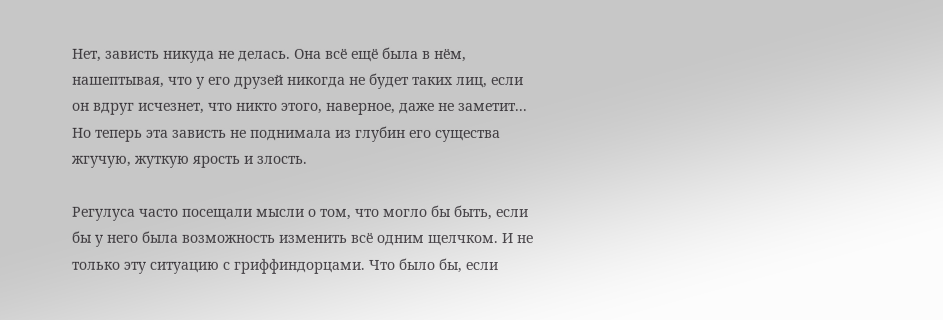Нет, зависть никуда не делась. Она всё ещё была в нём, нашептывая, что у его друзей никогда не будет таких лиц, если он вдруг исчезнет, что никто этого, наверное, даже не заметит... Но теперь эта зависть не поднимала из глубин его существа жгучую, жуткую ярость и злость.

Регулуса часто посещали мысли о том, что могло бы быть, если бы у него была возможность изменить всё одним щелчком. И не только эту ситуацию с гриффиндорцами. Что было бы, если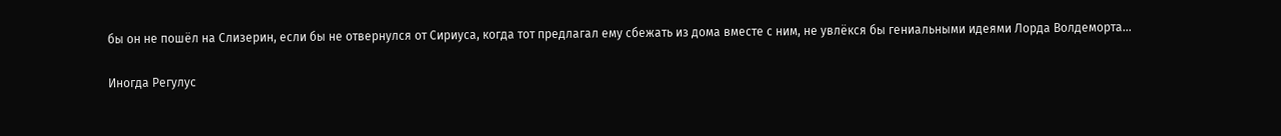бы он не пошёл на Слизерин, если бы не отвернулся от Сириуса, когда тот предлагал ему сбежать из дома вместе с ним, не увлёкся бы гениальными идеями Лорда Волдеморта...

Иногда Регулус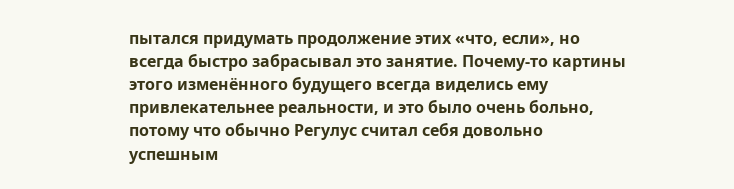пытался придумать продолжение этих «что, если», но всегда быстро забрасывал это занятие. Почему-то картины этого изменённого будущего всегда виделись ему привлекательнее реальности, и это было очень больно, потому что обычно Регулус считал себя довольно успешным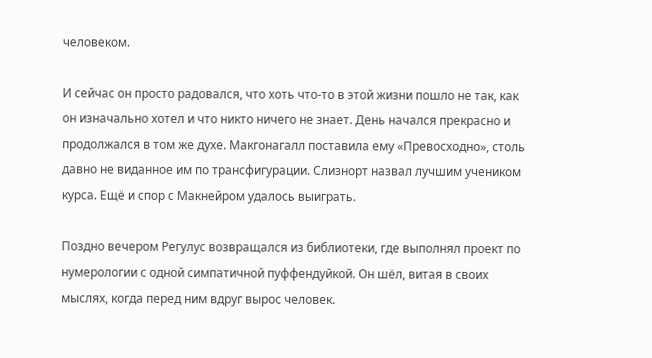человеком.

И сейчас он просто радовался, что хоть что-то в этой жизни пошло не так, как он изначально хотел и что никто ничего не знает. День начался прекрасно и продолжался в том же духе. Макгонагалл поставила ему «Превосходно», столь давно не виданное им по трансфигурации. Слизнорт назвал лучшим учеником курса. Ещё и спор с Макнейром удалось выиграть.

Поздно вечером Регулус возвращался из библиотеки, где выполнял проект по нумерологии с одной симпатичной пуффендуйкой. Он шёл, витая в своих мыслях, когда перед ним вдруг вырос человек.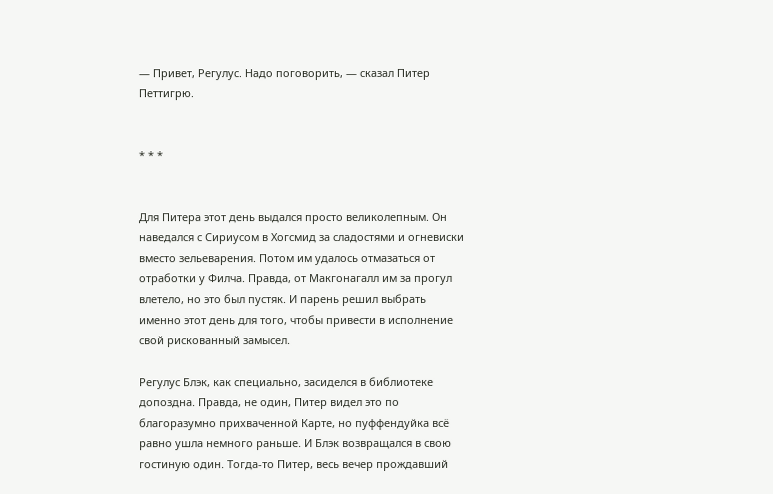— Привет, Регулус. Надо поговорить, — сказал Питер Петтигрю.


* * *


Для Питера этот день выдался просто великолепным. Он наведался с Сириусом в Хогсмид за сладостями и огневиски вместо зельеварения. Потом им удалось отмазаться от отработки у Филча. Правда, от Макгонагалл им за прогул влетело, но это был пустяк. И парень решил выбрать именно этот день для того, чтобы привести в исполнение свой рискованный замысел.

Регулус Блэк, как специально, засиделся в библиотеке допоздна. Правда, не один, Питер видел это по благоразумно прихваченной Карте, но пуффендуйка всё равно ушла немного раньше. И Блэк возвращался в свою гостиную один. Тогда-то Питер, весь вечер прождавший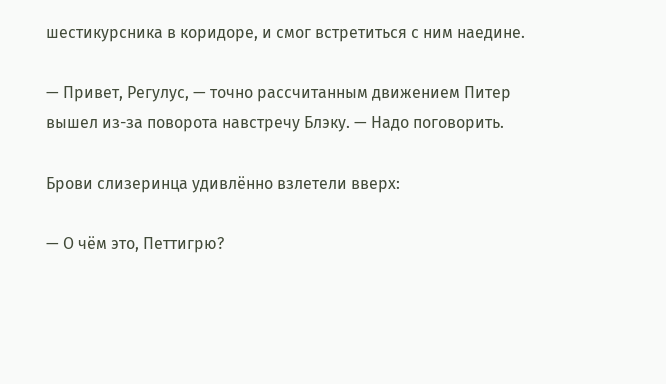шестикурсника в коридоре, и смог встретиться с ним наедине.

— Привет, Регулус, — точно рассчитанным движением Питер вышел из-за поворота навстречу Блэку. — Надо поговорить.

Брови слизеринца удивлённо взлетели вверх:

— О чём это, Петтигрю?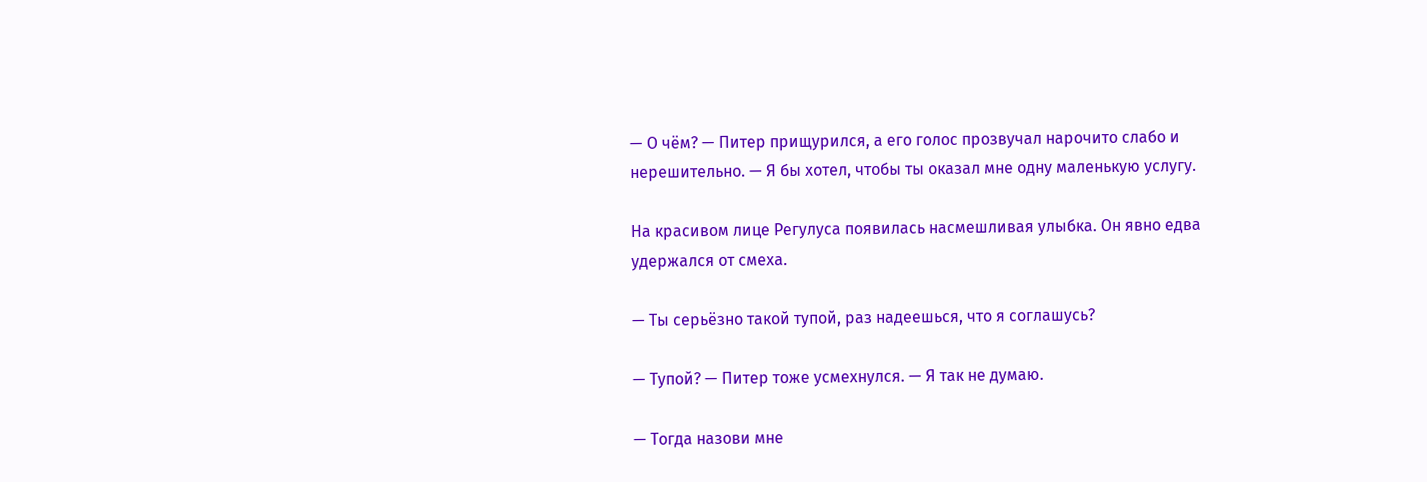— О чём? — Питер прищурился, а его голос прозвучал нарочито слабо и нерешительно. — Я бы хотел, чтобы ты оказал мне одну маленькую услугу.

На красивом лице Регулуса появилась насмешливая улыбка. Он явно едва удержался от смеха.

— Ты серьёзно такой тупой, раз надеешься, что я соглашусь?

— Тупой? — Питер тоже усмехнулся. — Я так не думаю.

— Тогда назови мне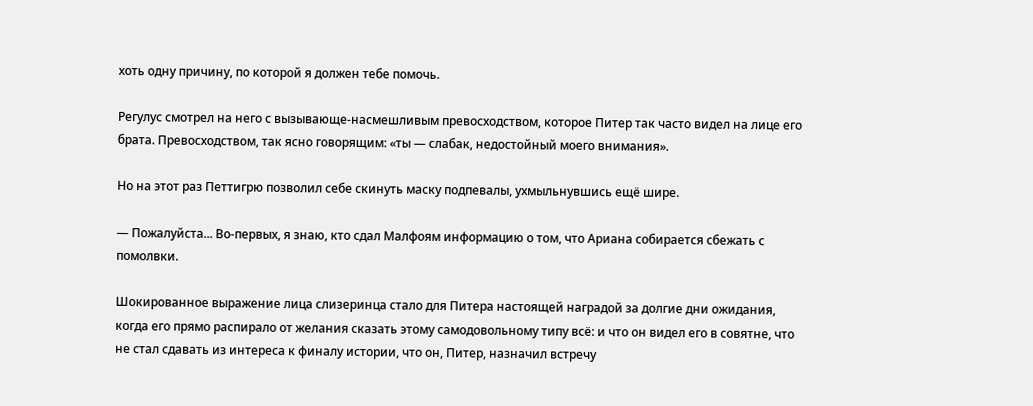хоть одну причину, по которой я должен тебе помочь.

Регулус смотрел на него с вызывающе-насмешливым превосходством, которое Питер так часто видел на лице его брата. Превосходством, так ясно говорящим: «ты — слабак, недостойный моего внимания».

Но на этот раз Петтигрю позволил себе скинуть маску подпевалы, ухмыльнувшись ещё шире.

— Пожалуйста... Во-первых, я знаю, кто сдал Малфоям информацию о том, что Ариана собирается сбежать с помолвки.

Шокированное выражение лица слизеринца стало для Питера настоящей наградой за долгие дни ожидания, когда его прямо распирало от желания сказать этому самодовольному типу всё: и что он видел его в совятне, что не стал сдавать из интереса к финалу истории, что он, Питер, назначил встречу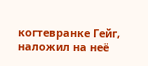когтевранке Гейг, наложил на неё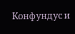Конфундус и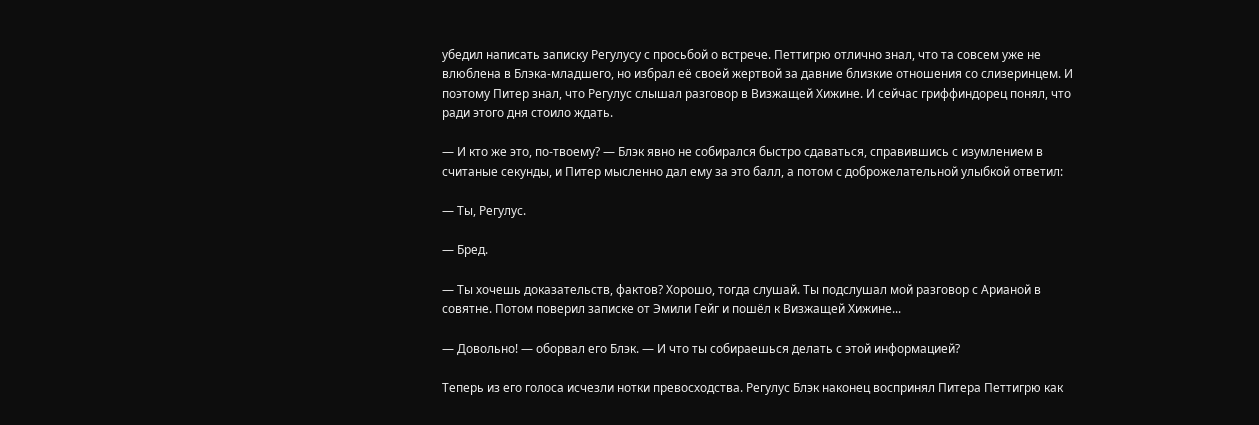убедил написать записку Регулусу с просьбой о встрече. Петтигрю отлично знал, что та совсем уже не влюблена в Блэка-младшего, но избрал её своей жертвой за давние близкие отношения со слизеринцем. И поэтому Питер знал, что Регулус слышал разговор в Визжащей Хижине. И сейчас гриффиндорец понял, что ради этого дня стоило ждать.

— И кто же это, по-твоему? — Блэк явно не собирался быстро сдаваться, справившись с изумлением в считаные секунды, и Питер мысленно дал ему за это балл, а потом с доброжелательной улыбкой ответил:

— Ты, Регулус.

— Бред.

— Ты хочешь доказательств, фактов? Хорошо, тогда слушай. Ты подслушал мой разговор с Арианой в совятне. Потом поверил записке от Эмили Гейг и пошёл к Визжащей Хижине...

— Довольно! — оборвал его Блэк. — И что ты собираешься делать с этой информацией?

Теперь из его голоса исчезли нотки превосходства. Регулус Блэк наконец воспринял Питера Петтигрю как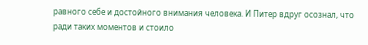равного себе и достойного внимания человека. И Питер вдруг осознал, что ради таких моментов и стоило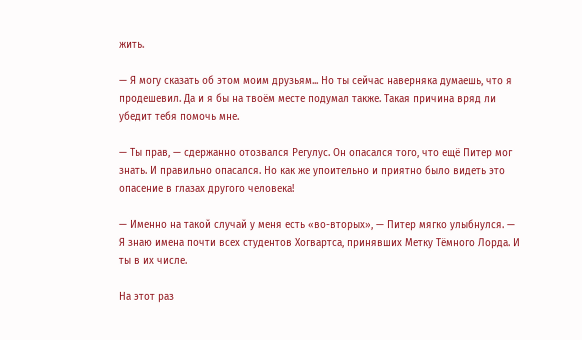жить.

— Я могу сказать об этом моим друзьям... Но ты сейчас наверняка думаешь, что я продешевил. Да и я бы на твоём месте подумал также. Такая причина вряд ли убедит тебя помочь мне.

— Ты прав, — сдержанно отозвался Регулус. Он опасался того, что ещё Питер мог знать. И правильно опасался. Но как же упоительно и приятно было видеть это опасение в глазах другого человека!

— Именно на такой случай у меня есть «во-вторых», — Питер мягко улыбнулся. — Я знаю имена почти всех студентов Хогвартса, принявших Метку Тёмного Лорда. И ты в их числе.

На этот раз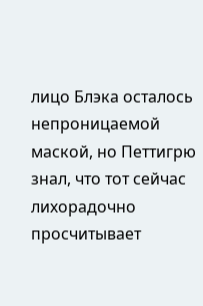лицо Блэка осталось непроницаемой маской, но Петтигрю знал, что тот сейчас лихорадочно просчитывает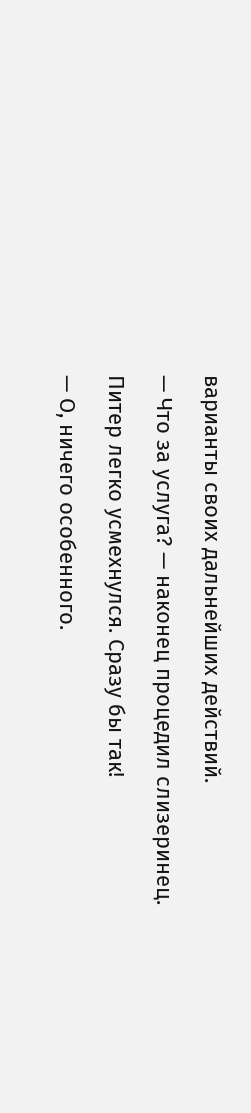варианты своих дальнейших действий.

— Что за услуга? — наконец процедил слизеринец.

Питер легко усмехнулся. Сразу бы так!

— О, ничего особенного.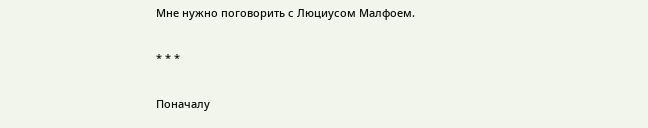Мне нужно поговорить с Люциусом Малфоем.


* * *


Поначалу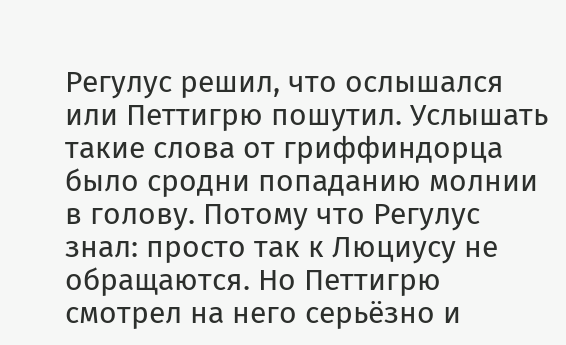Регулус решил, что ослышался или Петтигрю пошутил. Услышать такие слова от гриффиндорца было сродни попаданию молнии в голову. Потому что Регулус знал: просто так к Люциусу не обращаются. Но Петтигрю смотрел на него серьёзно и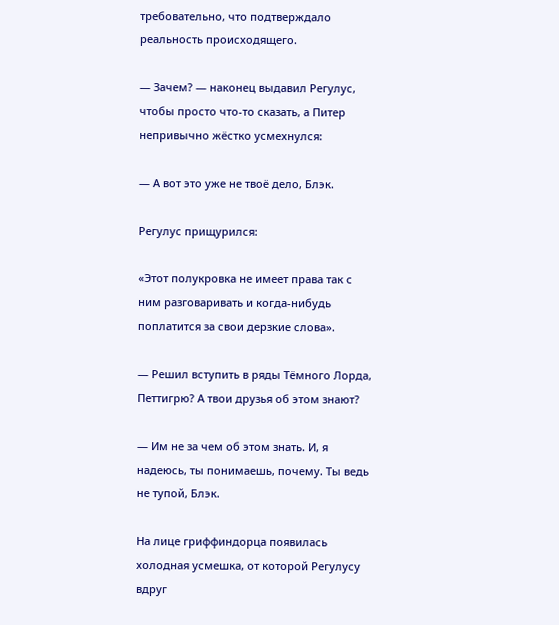требовательно, что подтверждало реальность происходящего.

— Зачем? — наконец выдавил Регулус, чтобы просто что-то сказать, а Питер непривычно жёстко усмехнулся:

— А вот это уже не твоё дело, Блэк.

Регулус прищурился:

«Этот полукровка не имеет права так с ним разговаривать и когда-нибудь поплатится за свои дерзкие слова».

— Решил вступить в ряды Тёмного Лорда, Петтигрю? А твои друзья об этом знают?

— Им не за чем об этом знать. И, я надеюсь, ты понимаешь, почему. Ты ведь не тупой, Блэк.

На лице гриффиндорца появилась холодная усмешка, от которой Регулусу вдруг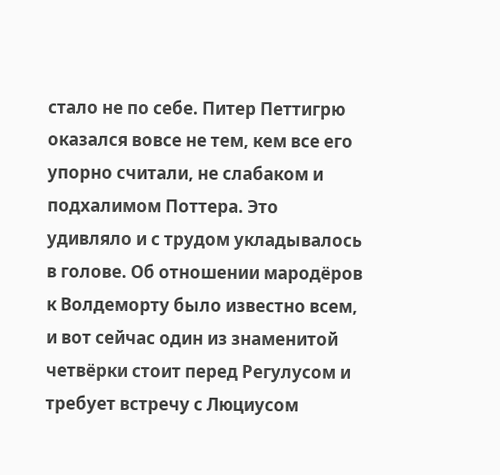стало не по себе. Питер Петтигрю оказался вовсе не тем, кем все его упорно считали, не слабаком и подхалимом Поттера. Это удивляло и с трудом укладывалось в голове. Об отношении мародёров к Волдеморту было известно всем, и вот сейчас один из знаменитой четвёрки стоит перед Регулусом и требует встречу с Люциусом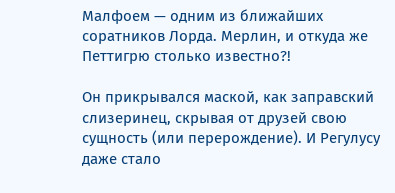Малфоем — одним из ближайших соратников Лорда. Мерлин, и откуда же Петтигрю столько известно?!

Он прикрывался маской, как заправский слизеринец, скрывая от друзей свою сущность (или перерождение). И Регулусу даже стало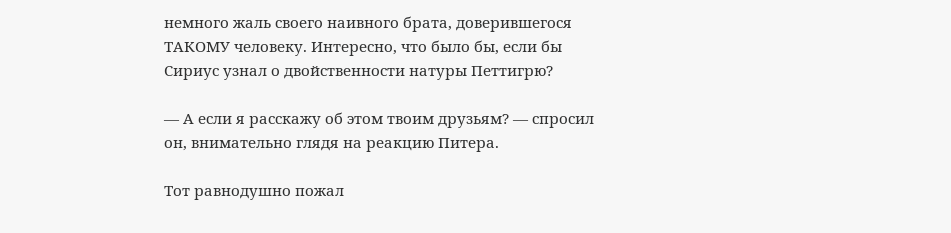немного жаль своего наивного брата, доверившегося ТАКОМУ человеку. Интересно, что было бы, если бы Сириус узнал о двойственности натуры Петтигрю?

— А если я расскажу об этом твоим друзьям? — спросил он, внимательно глядя на реакцию Питера.

Тот равнодушно пожал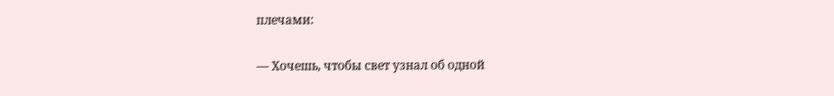плечами:

— Хочешь, чтобы свет узнал об одной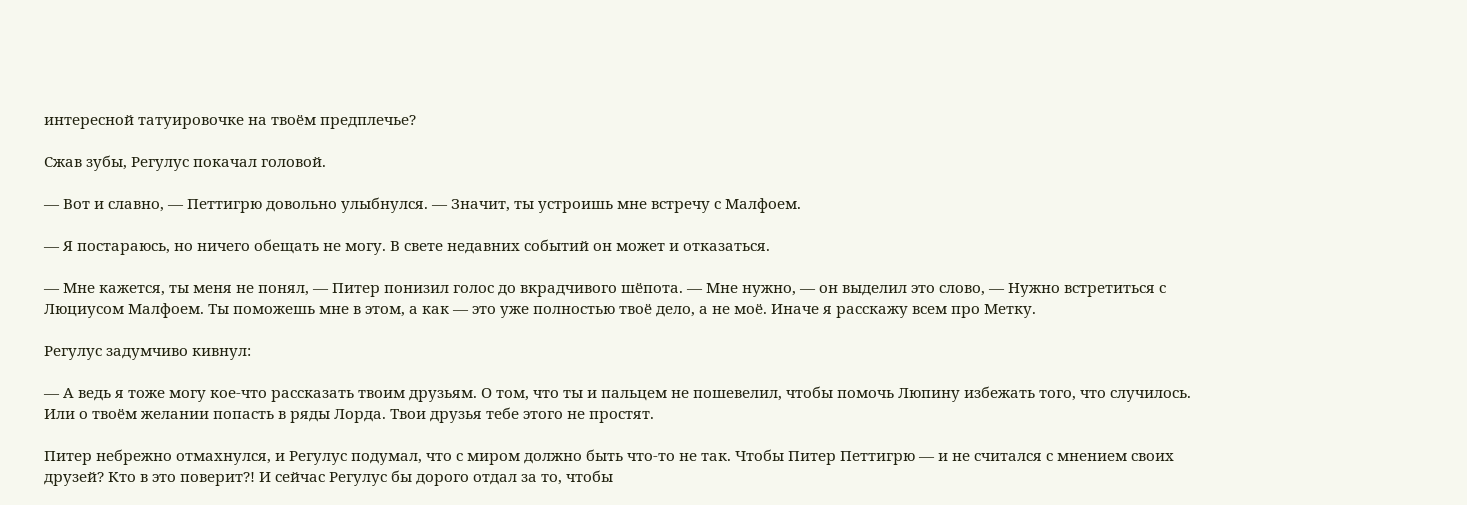интересной татуировочке на твоём предплечье?

Сжав зубы, Регулус покачал головой.

— Вот и славно, — Петтигрю довольно улыбнулся. — Значит, ты устроишь мне встречу с Малфоем.

— Я постараюсь, но ничего обещать не могу. В свете недавних событий он может и отказаться.

— Мне кажется, ты меня не понял, — Питер понизил голос до вкрадчивого шёпота. — Мне нужно, — он выделил это слово, — Нужно встретиться с Люциусом Малфоем. Ты поможешь мне в этом, а как — это уже полностью твоё дело, а не моё. Иначе я расскажу всем про Метку.

Регулус задумчиво кивнул:

— А ведь я тоже могу кое-что рассказать твоим друзьям. О том, что ты и пальцем не пошевелил, чтобы помочь Люпину избежать того, что случилось. Или о твоём желании попасть в ряды Лорда. Твои друзья тебе этого не простят.

Питер небрежно отмахнулся, и Регулус подумал, что с миром должно быть что-то не так. Чтобы Питер Петтигрю — и не считался с мнением своих друзей? Кто в это поверит?! И сейчас Регулус бы дорого отдал за то, чтобы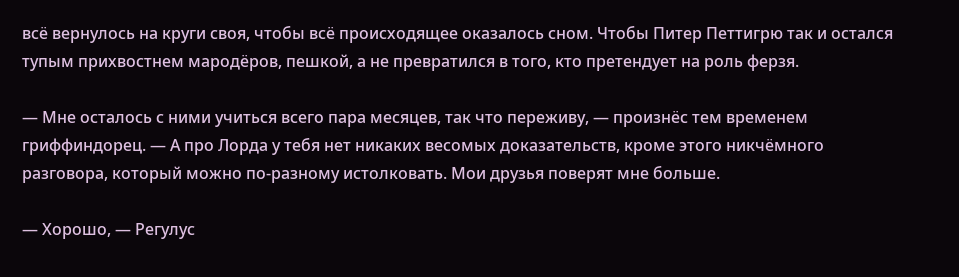всё вернулось на круги своя, чтобы всё происходящее оказалось сном. Чтобы Питер Петтигрю так и остался тупым прихвостнем мародёров, пешкой, а не превратился в того, кто претендует на роль ферзя.

— Мне осталось с ними учиться всего пара месяцев, так что переживу, — произнёс тем временем гриффиндорец. — А про Лорда у тебя нет никаких весомых доказательств, кроме этого никчёмного разговора, который можно по-разному истолковать. Мои друзья поверят мне больше.

— Хорошо, — Регулус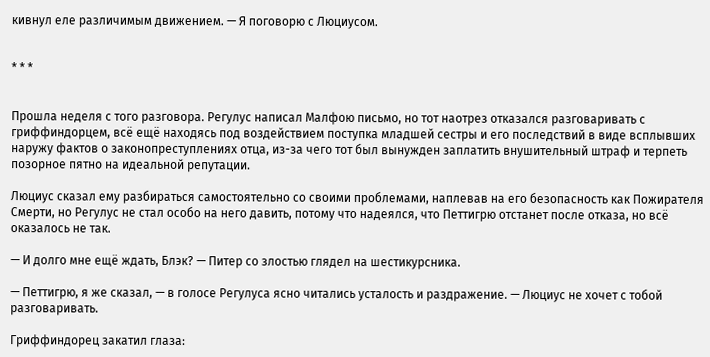кивнул еле различимым движением. — Я поговорю с Люциусом.


* * *


Прошла неделя с того разговора. Регулус написал Малфою письмо, но тот наотрез отказался разговаривать с гриффиндорцем, всё ещё находясь под воздействием поступка младшей сестры и его последствий в виде всплывших наружу фактов о законопреступлениях отца, из-за чего тот был вынужден заплатить внушительный штраф и терпеть позорное пятно на идеальной репутации.

Люциус сказал ему разбираться самостоятельно со своими проблемами, наплевав на его безопасность как Пожирателя Смерти, но Регулус не стал особо на него давить, потому что надеялся, что Петтигрю отстанет после отказа, но всё оказалось не так.

— И долго мне ещё ждать, Блэк? — Питер со злостью глядел на шестикурсника.

— Петтигрю, я же сказал, — в голосе Регулуса ясно читались усталость и раздражение. — Люциус не хочет с тобой разговаривать.

Гриффиндорец закатил глаза: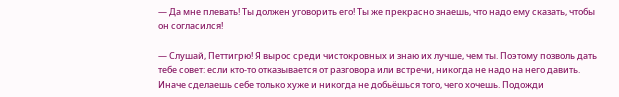— Да мне плевать! Ты должен уговорить его! Ты же прекрасно знаешь, что надо ему сказать, чтобы он согласился!

— Слушай, Петтигрю! Я вырос среди чистокровных и знаю их лучше, чем ты. Поэтому позволь дать тебе совет: если кто-то отказывается от разговора или встречи, никогда не надо на него давить. Иначе сделаешь себе только хуже и никогда не добьёшься того, чего хочешь. Подожди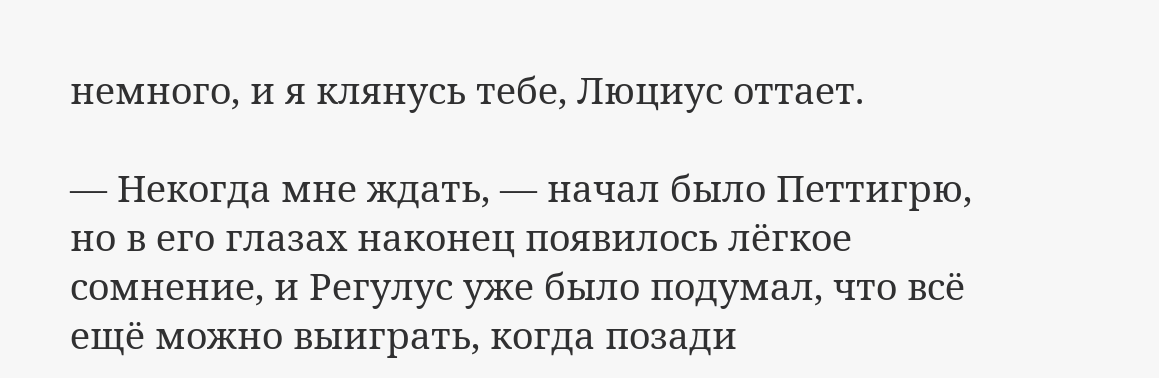немного, и я клянусь тебе, Люциус оттает.

— Некогда мне ждать, — начал было Петтигрю, но в его глазах наконец появилось лёгкое сомнение, и Регулус уже было подумал, что всё ещё можно выиграть, когда позади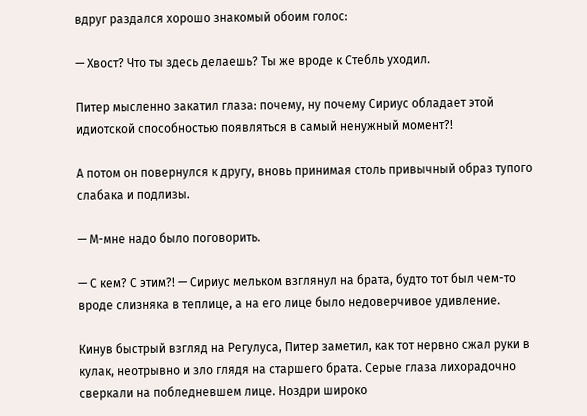вдруг раздался хорошо знакомый обоим голос:

— Хвост? Что ты здесь делаешь? Ты же вроде к Стебль уходил.

Питер мысленно закатил глаза: почему, ну почему Сириус обладает этой идиотской способностью появляться в самый ненужный момент?!

А потом он повернулся к другу, вновь принимая столь привычный образ тупого слабака и подлизы.

— М-мне надо было поговорить.

— С кем? С этим?! — Сириус мельком взглянул на брата, будто тот был чем-то вроде слизняка в теплице, а на его лице было недоверчивое удивление.

Кинув быстрый взгляд на Регулуса, Питер заметил, как тот нервно сжал руки в кулак, неотрывно и зло глядя на старшего брата. Серые глаза лихорадочно сверкали на побледневшем лице. Ноздри широко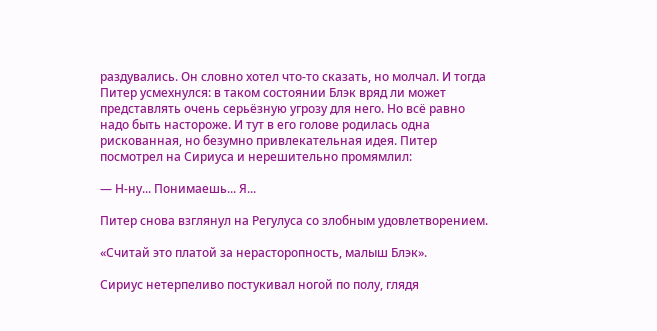раздувались. Он словно хотел что-то сказать, но молчал. И тогда Питер усмехнулся: в таком состоянии Блэк вряд ли может представлять очень серьёзную угрозу для него. Но всё равно надо быть настороже. И тут в его голове родилась одна рискованная, но безумно привлекательная идея. Питер посмотрел на Сириуса и нерешительно промямлил:

— Н-ну... Понимаешь... Я...

Питер снова взглянул на Регулуса со злобным удовлетворением.

«Считай это платой за нерасторопность, малыш Блэк».

Сириус нетерпеливо постукивал ногой по полу, глядя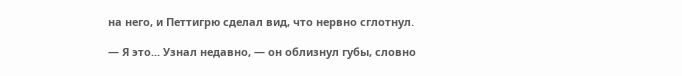на него, и Петтигрю сделал вид, что нервно сглотнул.

— Я это... Узнал недавно, — он облизнул губы, словно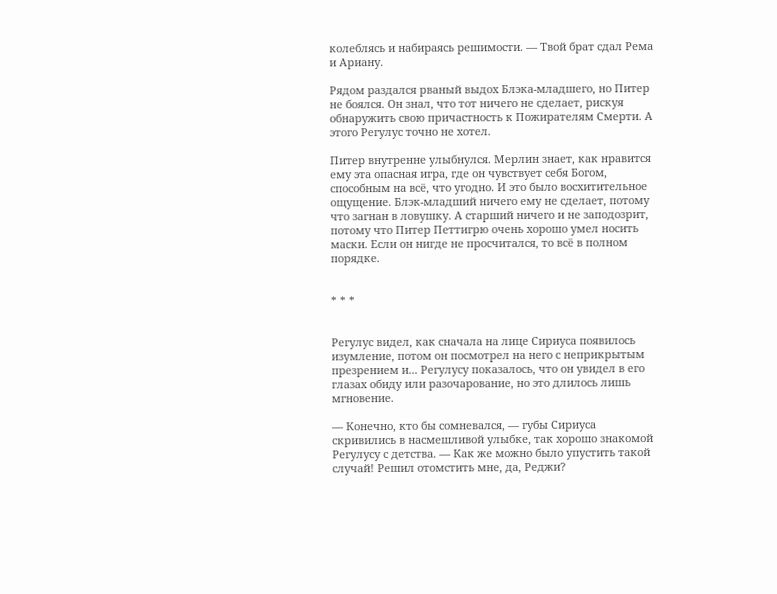колеблясь и набираясь решимости. — Твой брат сдал Рема и Ариану.

Рядом раздался рваный выдох Блэка-младшего, но Питер не боялся. Он знал, что тот ничего не сделает, рискуя обнаружить свою причастность к Пожирателям Смерти. А этого Регулус точно не хотел.

Питер внутренне улыбнулся. Мерлин знает, как нравится ему эта опасная игра, где он чувствует себя Богом, способным на всё, что угодно. И это было восхитительное ощущение. Блэк-младший ничего ему не сделает, потому что загнан в ловушку. А старший ничего и не заподозрит, потому что Питер Петтигрю очень хорошо умел носить маски. Если он нигде не просчитался, то всё в полном порядке.


* * *


Регулус видел, как сначала на лице Сириуса появилось изумление, потом он посмотрел на него с неприкрытым презрением и... Регулусу показалось, что он увидел в его глазах обиду или разочарование, но это длилось лишь мгновение.

— Конечно, кто бы сомневался, — губы Сириуса скривились в насмешливой улыбке, так хорошо знакомой Регулусу с детства. — Как же можно было упустить такой случай! Решил отомстить мне, да, Реджи?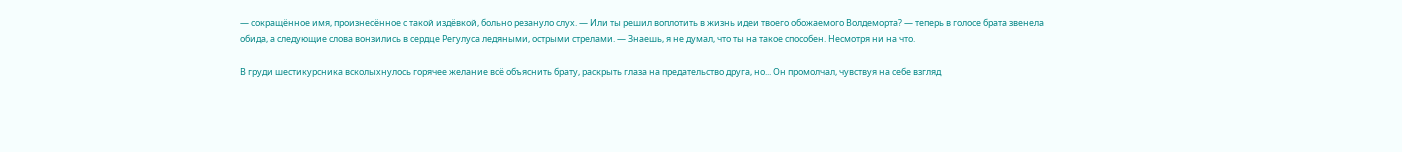— сокращённое имя, произнесённое с такой издёвкой, больно резануло слух. — Или ты решил воплотить в жизнь идеи твоего обожаемого Волдеморта? — теперь в голосе брата звенела обида, а следующие слова вонзились в сердце Регулуса ледяными, острыми стрелами. — Знаешь, я не думал, что ты на такое способен. Несмотря ни на что.

В груди шестикурсника всколыхнулось горячее желание всё объяснить брату, раскрыть глаза на предательство друга, но... Он промолчал, чувствуя на себе взгляд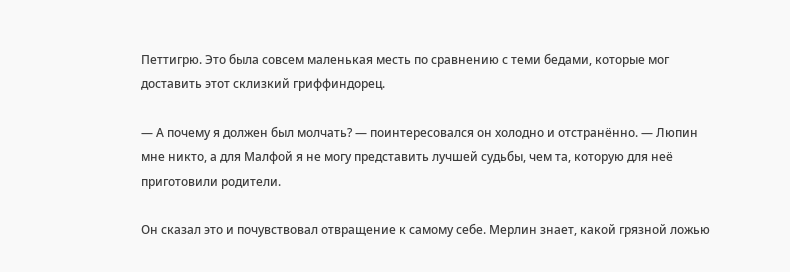Петтигрю. Это была совсем маленькая месть по сравнению с теми бедами, которые мог доставить этот склизкий гриффиндорец.

— А почему я должен был молчать? — поинтересовался он холодно и отстранённо. — Люпин мне никто, а для Малфой я не могу представить лучшей судьбы, чем та, которую для неё приготовили родители.

Он сказал это и почувствовал отвращение к самому себе. Мерлин знает, какой грязной ложью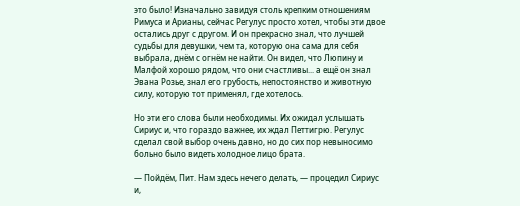это было! Изначально завидуя столь крепким отношениям Римуса и Арианы, сейчас Регулус просто хотел, чтобы эти двое остались друг с другом. И он прекрасно знал, что лучшей судьбы для девушки, чем та, которую она сама для себя выбрала, днём с огнём не найти. Он видел, что Люпину и Малфой хорошо рядом, что они счастливы... а ещё он знал Эвана Розье, знал его грубость, непостоянство и животную силу, которую тот применял, где хотелось.

Но эти его слова были необходимы. Их ожидал услышать Сириус и, что гораздо важнее, их ждал Петтигрю. Регулус сделал свой выбор очень давно, но до сих пор невыносимо больно было видеть холодное лицо брата.

— Пойдём, Пит. Нам здесь нечего делать, — процедил Сириус и,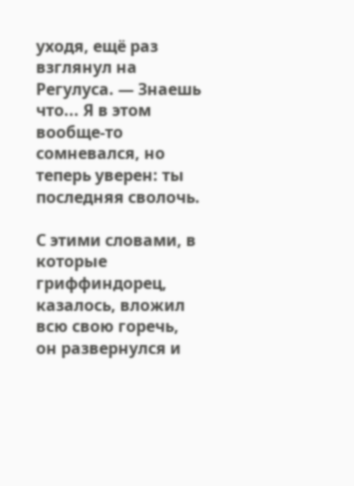уходя, ещё раз взглянул на Регулуса. — Знаешь что... Я в этом вообще-то сомневался, но теперь уверен: ты последняя сволочь.

С этими словами, в которые гриффиндорец, казалось, вложил всю свою горечь, он развернулся и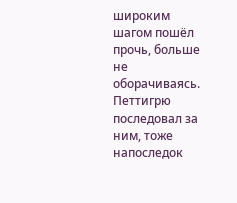широким шагом пошёл прочь, больше не оборачиваясь. Петтигрю последовал за ним, тоже напоследок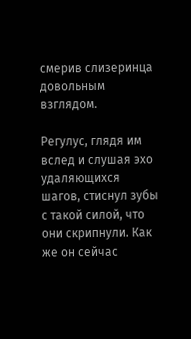смерив слизеринца довольным взглядом.

Регулус, глядя им вслед и слушая эхо удаляющихся шагов, стиснул зубы с такой силой, что они скрипнули. Как же он сейчас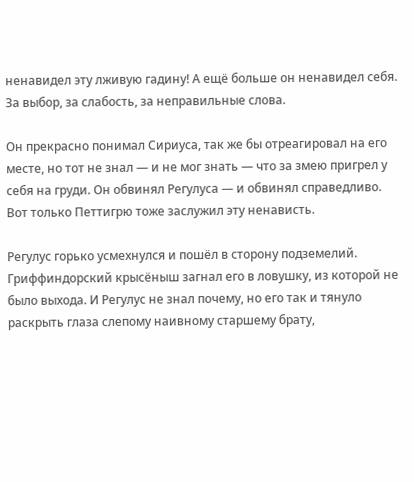ненавидел эту лживую гадину! А ещё больше он ненавидел себя. За выбор, за слабость, за неправильные слова.

Он прекрасно понимал Сириуса, так же бы отреагировал на его месте, но тот не знал — и не мог знать — что за змею пригрел у себя на груди. Он обвинял Регулуса — и обвинял справедливо. Вот только Петтигрю тоже заслужил эту ненависть.

Регулус горько усмехнулся и пошёл в сторону подземелий. Гриффиндорский крысёныш загнал его в ловушку, из которой не было выхода. И Регулус не знал почему, но его так и тянуло раскрыть глаза слепому наивному старшему брату,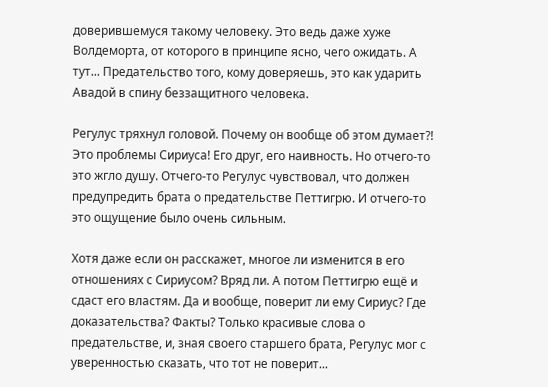доверившемуся такому человеку. Это ведь даже хуже Волдеморта, от которого в принципе ясно, чего ожидать. А тут... Предательство того, кому доверяешь, это как ударить Авадой в спину беззащитного человека.

Регулус тряхнул головой. Почему он вообще об этом думает?! Это проблемы Сириуса! Его друг, его наивность. Но отчего-то это жгло душу. Отчего-то Регулус чувствовал, что должен предупредить брата о предательстве Петтигрю. И отчего-то это ощущение было очень сильным.

Хотя даже если он расскажет, многое ли изменится в его отношениях с Сириусом? Вряд ли. А потом Петтигрю ещё и сдаст его властям. Да и вообще, поверит ли ему Сириус? Где доказательства? Факты? Только красивые слова о предательстве, и, зная своего старшего брата, Регулус мог с уверенностью сказать, что тот не поверит...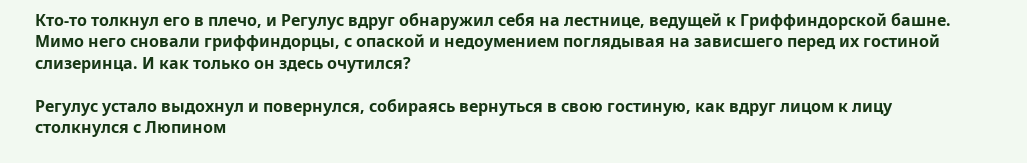Кто-то толкнул его в плечо, и Регулус вдруг обнаружил себя на лестнице, ведущей к Гриффиндорской башне. Мимо него сновали гриффиндорцы, с опаской и недоумением поглядывая на зависшего перед их гостиной слизеринца. И как только он здесь очутился?

Регулус устало выдохнул и повернулся, собираясь вернуться в свою гостиную, как вдруг лицом к лицу столкнулся с Люпином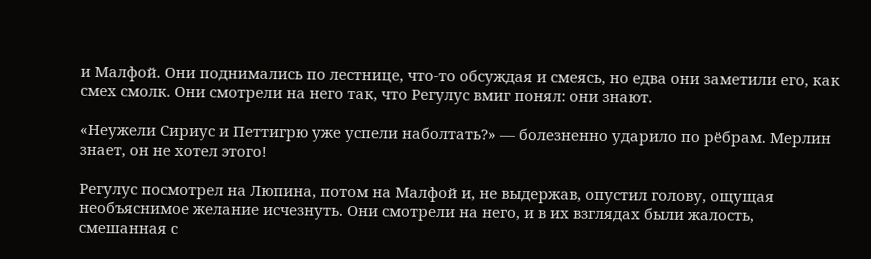и Малфой. Они поднимались по лестнице, что-то обсуждая и смеясь, но едва они заметили его, как смех смолк. Они смотрели на него так, что Регулус вмиг понял: они знают.

«Неужели Сириус и Петтигрю уже успели наболтать?» — болезненно ударило по рёбрам. Мерлин знает, он не хотел этого!

Регулус посмотрел на Люпина, потом на Малфой и, не выдержав, опустил голову, ощущая необъяснимое желание исчезнуть. Они смотрели на него, и в их взглядах были жалость, смешанная с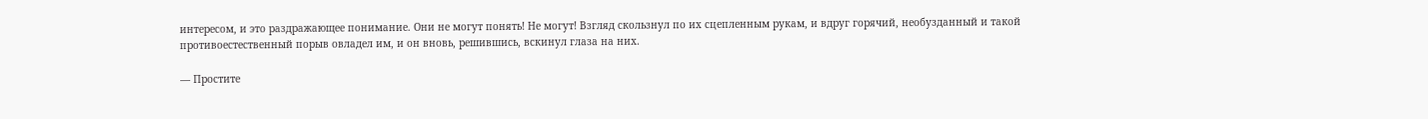интересом, и это раздражающее понимание. Они не могут понять! Не могут! Взгляд скользнул по их сцепленным рукам, и вдруг горячий, необузданный и такой противоестественный порыв овладел им, и он вновь, решившись, вскинул глаза на них.

— Простите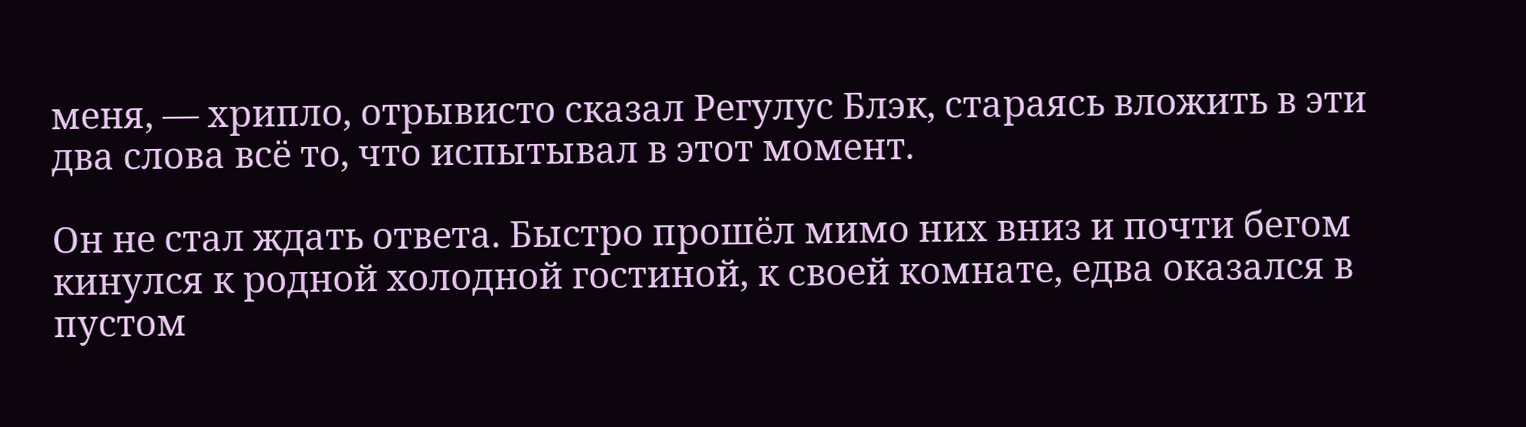меня, — хрипло, отрывисто сказал Регулус Блэк, стараясь вложить в эти два слова всё то, что испытывал в этот момент.

Он не стал ждать ответа. Быстро прошёл мимо них вниз и почти бегом кинулся к родной холодной гостиной, к своей комнате, едва оказался в пустом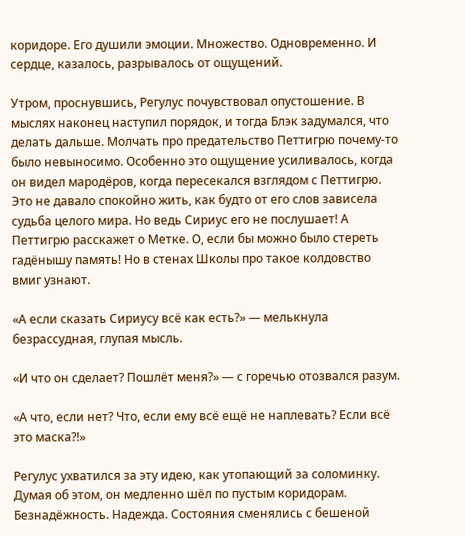коридоре. Его душили эмоции. Множество. Одновременно. И сердце, казалось, разрывалось от ощущений.

Утром, проснувшись, Регулус почувствовал опустошение. В мыслях наконец наступил порядок, и тогда Блэк задумался, что делать дальше. Молчать про предательство Петтигрю почему-то было невыносимо. Особенно это ощущение усиливалось, когда он видел мародёров, когда пересекался взглядом с Петтигрю. Это не давало спокойно жить, как будто от его слов зависела судьба целого мира. Но ведь Сириус его не послушает! А Петтигрю расскажет о Метке. О, если бы можно было стереть гадёнышу память! Но в стенах Школы про такое колдовство вмиг узнают.

«А если сказать Сириусу всё как есть?» — мелькнула безрассудная, глупая мысль.

«И что он сделает? Пошлёт меня?» — с горечью отозвался разум.

«А что, если нет? Что, если ему всё ещё не наплевать? Если всё это маска?!»

Регулус ухватился за эту идею, как утопающий за соломинку. Думая об этом, он медленно шёл по пустым коридорам. Безнадёжность. Надежда. Состояния сменялись с бешеной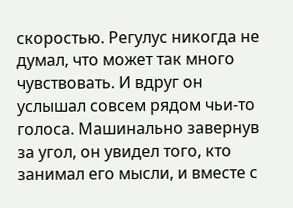скоростью. Регулус никогда не думал, что может так много чувствовать. И вдруг он услышал совсем рядом чьи-то голоса. Машинально завернув за угол, он увидел того, кто занимал его мысли, и вместе с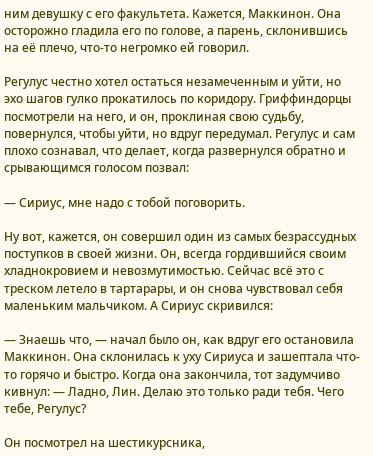ним девушку с его факультета. Кажется, Маккинон. Она осторожно гладила его по голове, а парень, склонившись на её плечо, что-то негромко ей говорил.

Регулус честно хотел остаться незамеченным и уйти, но эхо шагов гулко прокатилось по коридору. Гриффиндорцы посмотрели на него, и он, проклиная свою судьбу, повернулся, чтобы уйти, но вдруг передумал. Регулус и сам плохо сознавал, что делает, когда развернулся обратно и срывающимся голосом позвал:

— Сириус, мне надо с тобой поговорить.

Ну вот, кажется, он совершил один из самых безрассудных поступков в своей жизни. Он, всегда гордившийся своим хладнокровием и невозмутимостью. Сейчас всё это с треском летело в тартарары, и он снова чувствовал себя маленьким мальчиком. А Сириус скривился:

— Знаешь что, — начал было он, как вдруг его остановила Маккинон. Она склонилась к уху Сириуса и зашептала что-то горячо и быстро. Когда она закончила, тот задумчиво кивнул: — Ладно, Лин. Делаю это только ради тебя. Чего тебе, Регулус?

Он посмотрел на шестикурсника,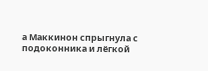а Маккинон спрыгнула с подоконника и лёгкой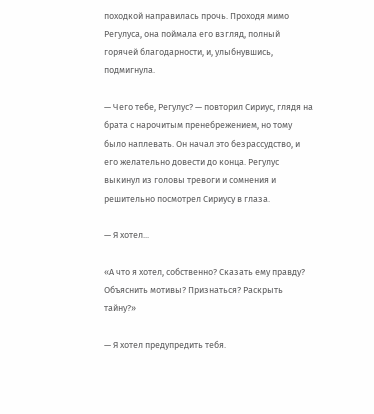походкой направилась прочь. Проходя мимо Регулуса, она поймала его взгляд, полный горячей благодарности, и, улыбнувшись, подмигнула.

— Чего тебе, Регулус? — повторил Сириус, глядя на брата с нарочитым пренебрежением, но тому было наплевать. Он начал это безрассудство, и его желательно довести до конца. Регулус выкинул из головы тревоги и сомнения и решительно посмотрел Сириусу в глаза.

— Я хотел...

«А что я хотел, собственно? Сказать ему правду? Объяснить мотивы? Признаться? Раскрыть тайну?»

— Я хотел предупредить тебя.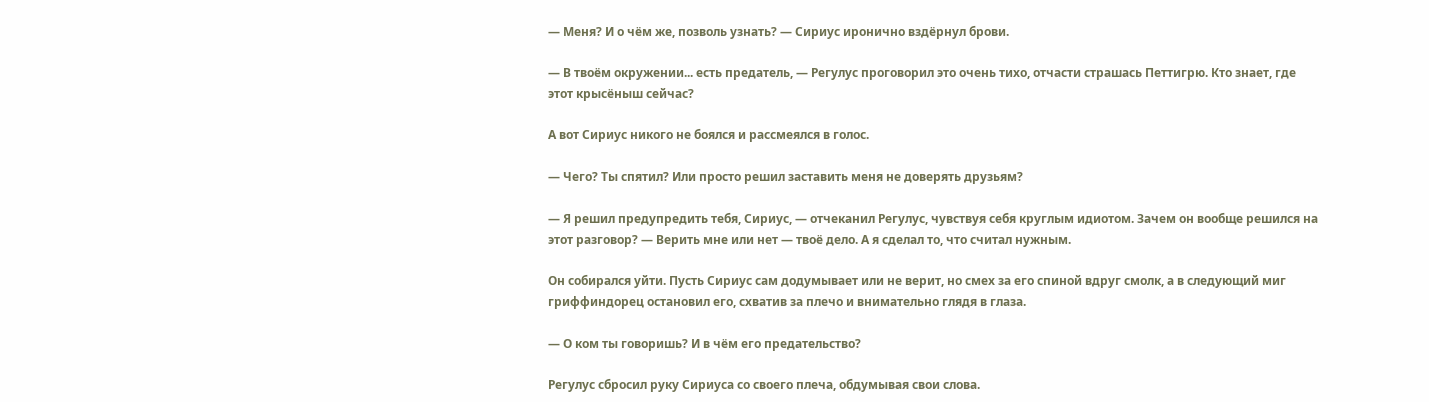— Меня? И о чём же, позволь узнать? — Сириус иронично вздёрнул брови.

— В твоём окружении... есть предатель, — Регулус проговорил это очень тихо, отчасти страшась Петтигрю. Кто знает, где этот крысёныш сейчас?

А вот Сириус никого не боялся и рассмеялся в голос.

— Чего? Ты спятил? Или просто решил заставить меня не доверять друзьям?

— Я решил предупредить тебя, Сириус, — отчеканил Регулус, чувствуя себя круглым идиотом. Зачем он вообще решился на этот разговор? — Верить мне или нет — твоё дело. А я сделал то, что считал нужным.

Он собирался уйти. Пусть Сириус сам додумывает или не верит, но смех за его спиной вдруг смолк, а в следующий миг гриффиндорец остановил его, схватив за плечо и внимательно глядя в глаза.

— О ком ты говоришь? И в чём его предательство?

Регулус сбросил руку Сириуса со своего плеча, обдумывая свои слова.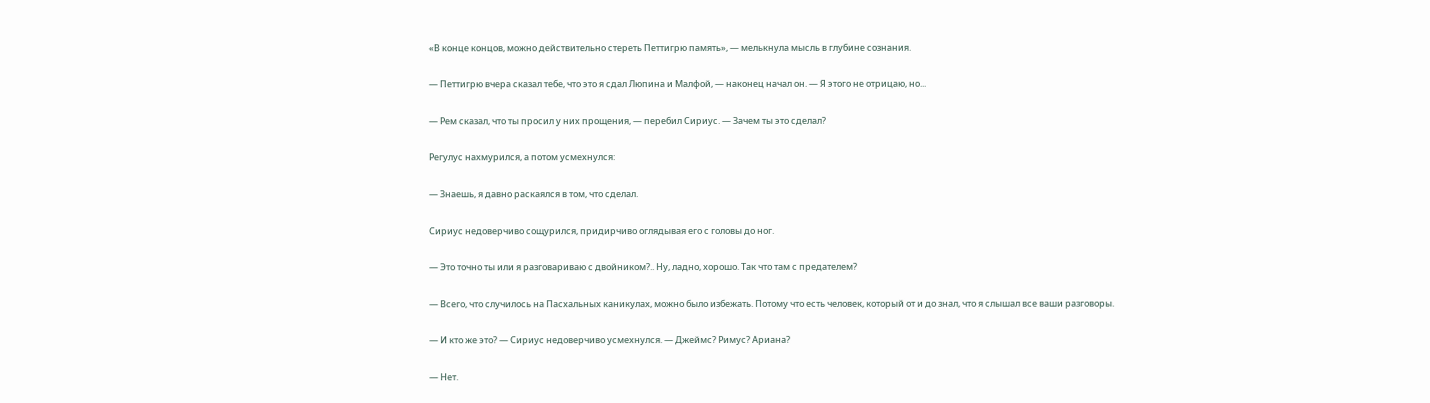«В конце концов, можно действительно стереть Петтигрю память», — мелькнула мысль в глубине сознания.

— Петтигрю вчера сказал тебе, что это я сдал Люпина и Малфой, — наконец начал он. — Я этого не отрицаю, но...

— Рем сказал, что ты просил у них прощения, — перебил Сириус. — Зачем ты это сделал?

Регулус нахмурился, а потом усмехнулся:

— Знаешь, я давно раскаялся в том, что сделал.

Сириус недоверчиво сощурился, придирчиво оглядывая его с головы до ног.

— Это точно ты или я разговариваю с двойником?.. Ну, ладно, хорошо. Так что там с предателем?

— Всего, что случилось на Пасхальных каникулах, можно было избежать. Потому что есть человек, который от и до знал, что я слышал все ваши разговоры.

— И кто же это? — Сириус недоверчиво усмехнулся. — Джеймс? Римус? Ариана?

— Нет.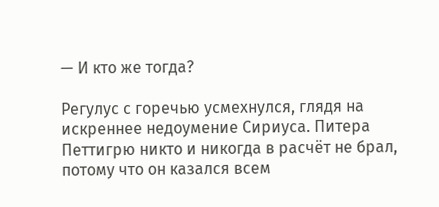— И кто же тогда?

Регулус с горечью усмехнулся, глядя на искреннее недоумение Сириуса. Питера Петтигрю никто и никогда в расчёт не брал, потому что он казался всем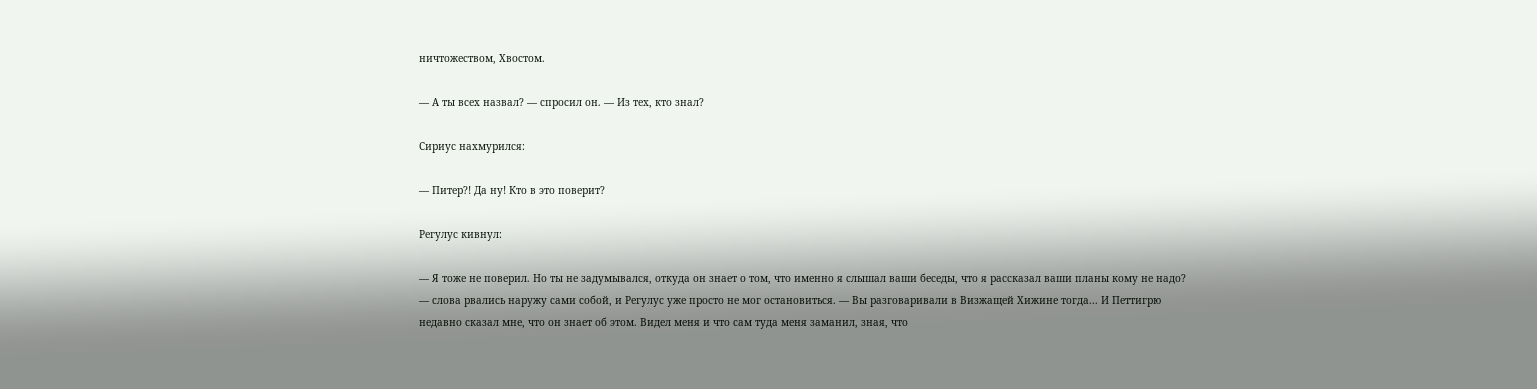ничтожеством, Хвостом.

— А ты всех назвал? — спросил он. — Из тех, кто знал?

Сириус нахмурился:

— Питер?! Да ну! Кто в это поверит?

Регулус кивнул:

— Я тоже не поверил. Но ты не задумывался, откуда он знает о том, что именно я слышал ваши беседы, что я рассказал ваши планы кому не надо? — слова рвались наружу сами собой, и Регулус уже просто не мог остановиться. — Вы разговаривали в Визжащей Хижине тогда... И Петтигрю недавно сказал мне, что он знает об этом. Видел меня и что сам туда меня заманил, зная, что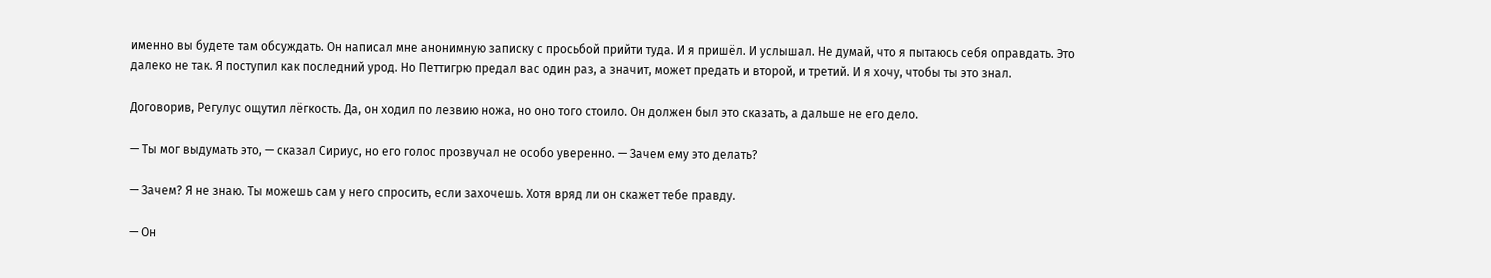именно вы будете там обсуждать. Он написал мне анонимную записку с просьбой прийти туда. И я пришёл. И услышал. Не думай, что я пытаюсь себя оправдать. Это далеко не так. Я поступил как последний урод. Но Петтигрю предал вас один раз, а значит, может предать и второй, и третий. И я хочу, чтобы ты это знал.

Договорив, Регулус ощутил лёгкость. Да, он ходил по лезвию ножа, но оно того стоило. Он должен был это сказать, а дальше не его дело.

— Ты мог выдумать это, — сказал Сириус, но его голос прозвучал не особо уверенно. — Зачем ему это делать?

— Зачем? Я не знаю. Ты можешь сам у него спросить, если захочешь. Хотя вряд ли он скажет тебе правду.

— Он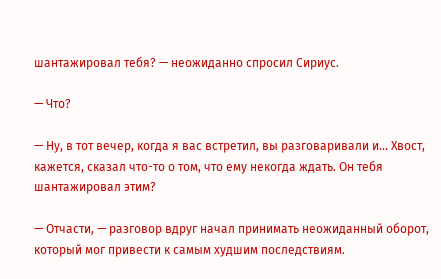шантажировал тебя? — неожиданно спросил Сириус.

— Что?

— Ну, в тот вечер, когда я вас встретил, вы разговаривали и... Хвост, кажется, сказал что-то о том, что ему некогда ждать. Он тебя шантажировал этим?

— Отчасти, — разговор вдруг начал принимать неожиданный оборот, который мог привести к самым худшим последствиям.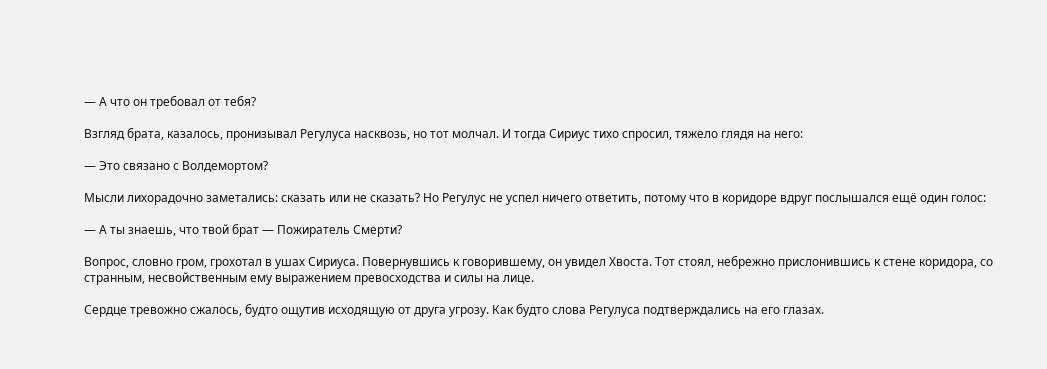— А что он требовал от тебя?

Взгляд брата, казалось, пронизывал Регулуса насквозь, но тот молчал. И тогда Сириус тихо спросил, тяжело глядя на него:

— Это связано с Волдемортом?

Мысли лихорадочно заметались: сказать или не сказать? Но Регулус не успел ничего ответить, потому что в коридоре вдруг послышался ещё один голос:

— А ты знаешь, что твой брат — Пожиратель Смерти?

Вопрос, словно гром, грохотал в ушах Сириуса. Повернувшись к говорившему, он увидел Хвоста. Тот стоял, небрежно прислонившись к стене коридора, со странным, несвойственным ему выражением превосходства и силы на лице.

Сердце тревожно сжалось, будто ощутив исходящую от друга угрозу. Как будто слова Регулуса подтверждались на его глазах.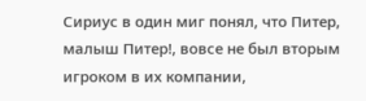Сириус в один миг понял, что Питер, малыш Питер!, вовсе не был вторым игроком в их компании,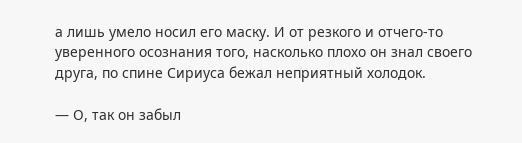а лишь умело носил его маску. И от резкого и отчего-то уверенного осознания того, насколько плохо он знал своего друга, по спине Сириуса бежал неприятный холодок.

— О, так он забыл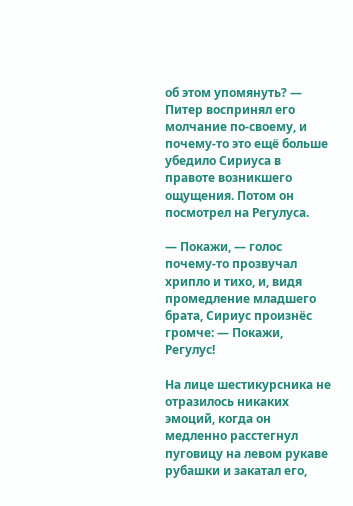об этом упомянуть? — Питер воспринял его молчание по-своему, и почему-то это ещё больше убедило Сириуса в правоте возникшего ощущения. Потом он посмотрел на Регулуса.

— Покажи, — голос почему-то прозвучал хрипло и тихо, и, видя промедление младшего брата, Сириус произнёс громче: — Покажи, Регулус!

На лице шестикурсника не отразилось никаких эмоций, когда он медленно расстегнул пуговицу на левом рукаве рубашки и закатал его,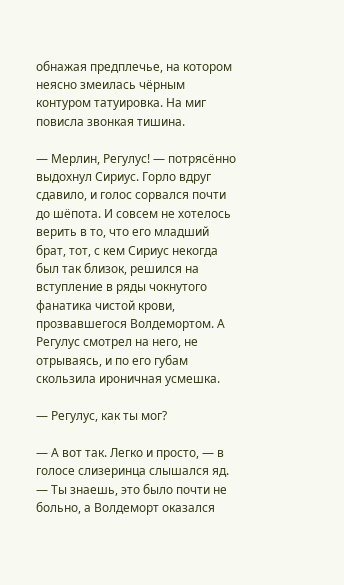обнажая предплечье, на котором неясно змеилась чёрным контуром татуировка. На миг повисла звонкая тишина.

— Мерлин, Регулус! — потрясённо выдохнул Сириус. Горло вдруг сдавило, и голос сорвался почти до шёпота. И совсем не хотелось верить в то, что его младший брат, тот, с кем Сириус некогда был так близок, решился на вступление в ряды чокнутого фанатика чистой крови, прозвавшегося Волдемортом. А Регулус смотрел на него, не отрываясь, и по его губам скользила ироничная усмешка.

— Регулус, как ты мог?

— А вот так. Легко и просто, — в голосе слизеринца слышался яд. — Ты знаешь, это было почти не больно, а Волдеморт оказался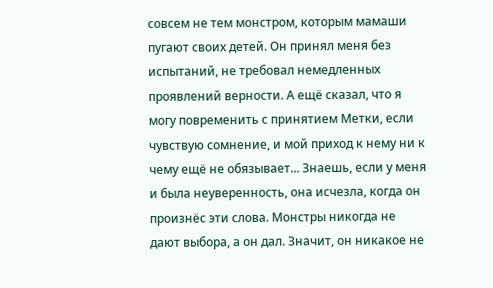совсем не тем монстром, которым мамаши пугают своих детей. Он принял меня без испытаний, не требовал немедленных проявлений верности. А ещё сказал, что я могу повременить с принятием Метки, если чувствую сомнение, и мой приход к нему ни к чему ещё не обязывает... Знаешь, если у меня и была неуверенность, она исчезла, когда он произнёс эти слова. Монстры никогда не дают выбора, а он дал. Значит, он никакое не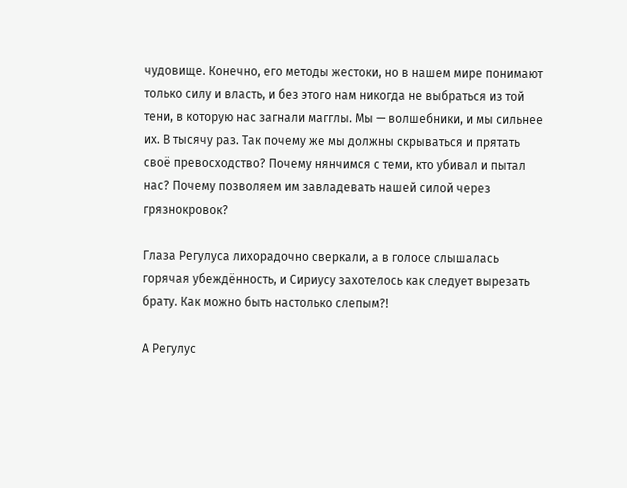чудовище. Конечно, его методы жестоки, но в нашем мире понимают только силу и власть, и без этого нам никогда не выбраться из той тени, в которую нас загнали магглы. Мы — волшебники, и мы сильнее их. В тысячу раз. Так почему же мы должны скрываться и прятать своё превосходство? Почему нянчимся с теми, кто убивал и пытал нас? Почему позволяем им завладевать нашей силой через грязнокровок?

Глаза Регулуса лихорадочно сверкали, а в голосе слышалась горячая убеждённость, и Сириусу захотелось как следует вырезать брату. Как можно быть настолько слепым?!

А Регулус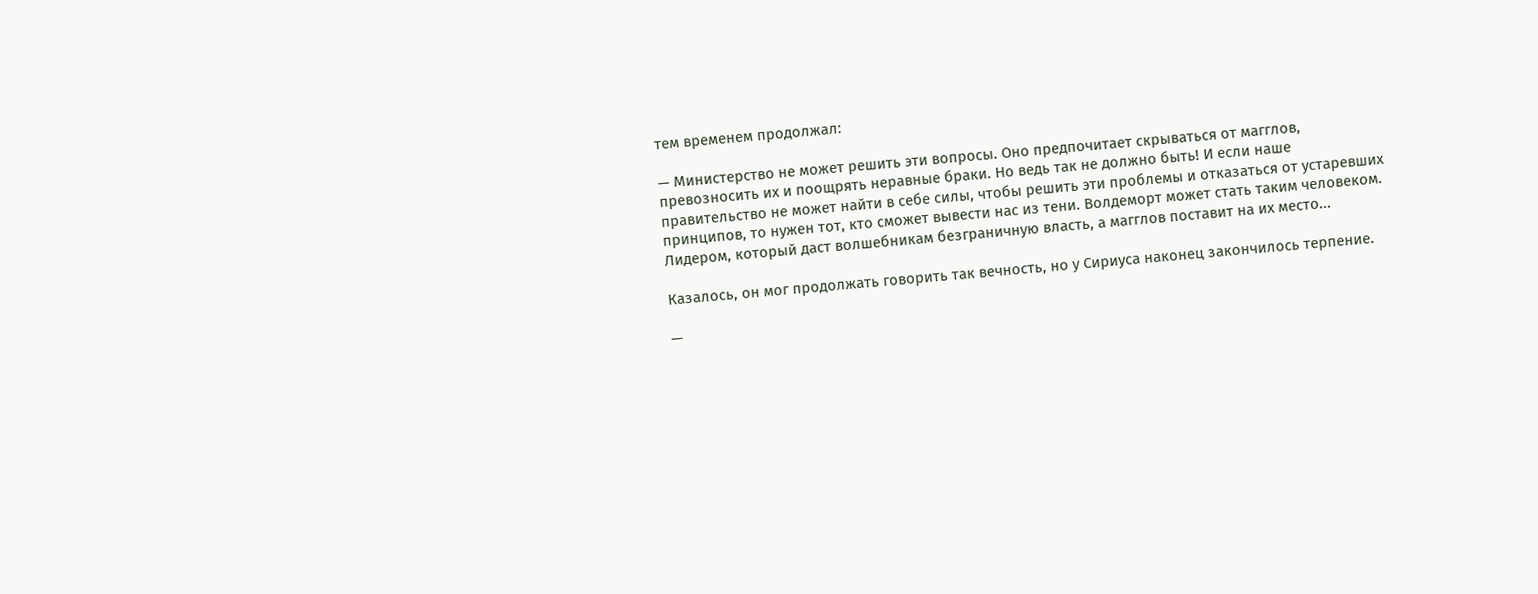тем временем продолжал:

— Министерство не может решить эти вопросы. Оно предпочитает скрываться от магглов, превозносить их и поощрять неравные браки. Но ведь так не должно быть! И если наше правительство не может найти в себе силы, чтобы решить эти проблемы и отказаться от устаревших принципов, то нужен тот, кто сможет вывести нас из тени. Волдеморт может стать таким человеком. Лидером, который даст волшебникам безграничную власть, а магглов поставит на их место...

Казалось, он мог продолжать говорить так вечность, но у Сириуса наконец закончилось терпение.

—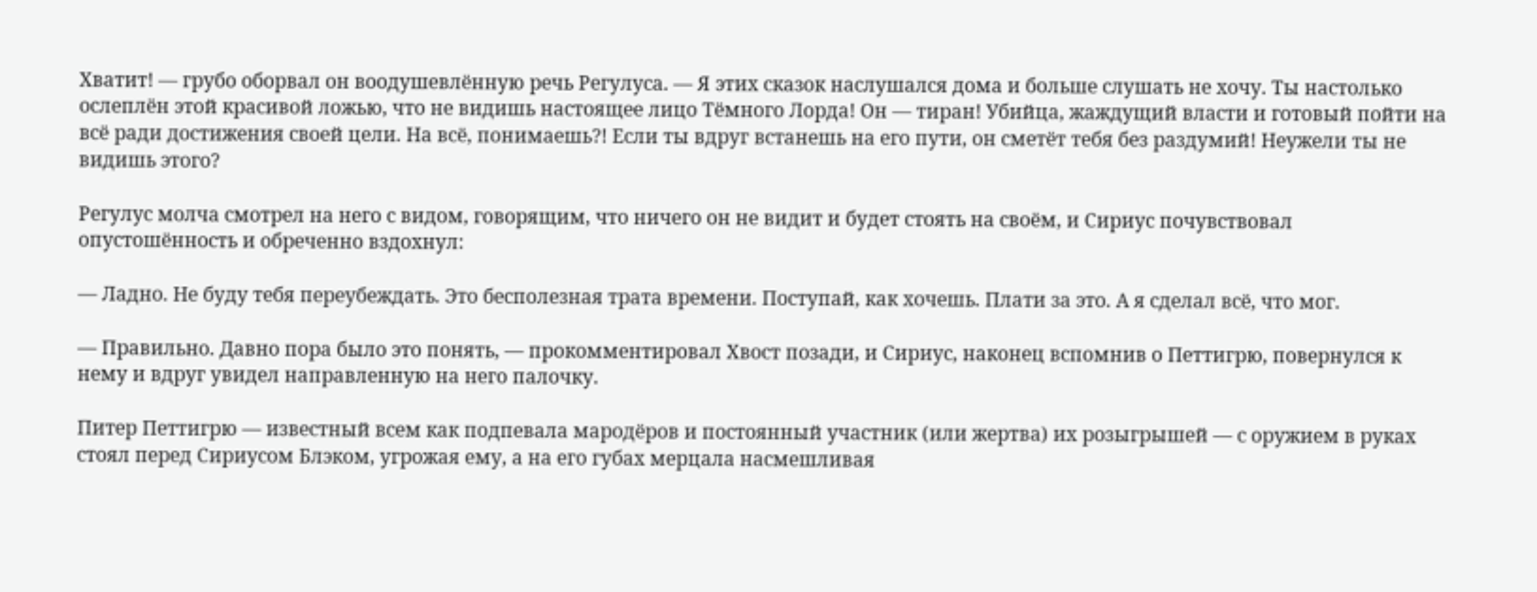Хватит! — грубо оборвал он воодушевлённую речь Регулуса. — Я этих сказок наслушался дома и больше слушать не хочу. Ты настолько ослеплён этой красивой ложью, что не видишь настоящее лицо Тёмного Лорда! Он — тиран! Убийца, жаждущий власти и готовый пойти на всё ради достижения своей цели. На всё, понимаешь?! Если ты вдруг встанешь на его пути, он сметёт тебя без раздумий! Неужели ты не видишь этого?

Регулус молча смотрел на него с видом, говорящим, что ничего он не видит и будет стоять на своём, и Сириус почувствовал опустошённость и обреченно вздохнул:

— Ладно. Не буду тебя переубеждать. Это бесполезная трата времени. Поступай, как хочешь. Плати за это. А я сделал всё, что мог.

— Правильно. Давно пора было это понять, — прокомментировал Хвост позади, и Сириус, наконец вспомнив о Петтигрю, повернулся к нему и вдруг увидел направленную на него палочку.

Питер Петтигрю — известный всем как подпевала мародёров и постоянный участник (или жертва) их розыгрышей — с оружием в руках стоял перед Сириусом Блэком, угрожая ему, а на его губах мерцала насмешливая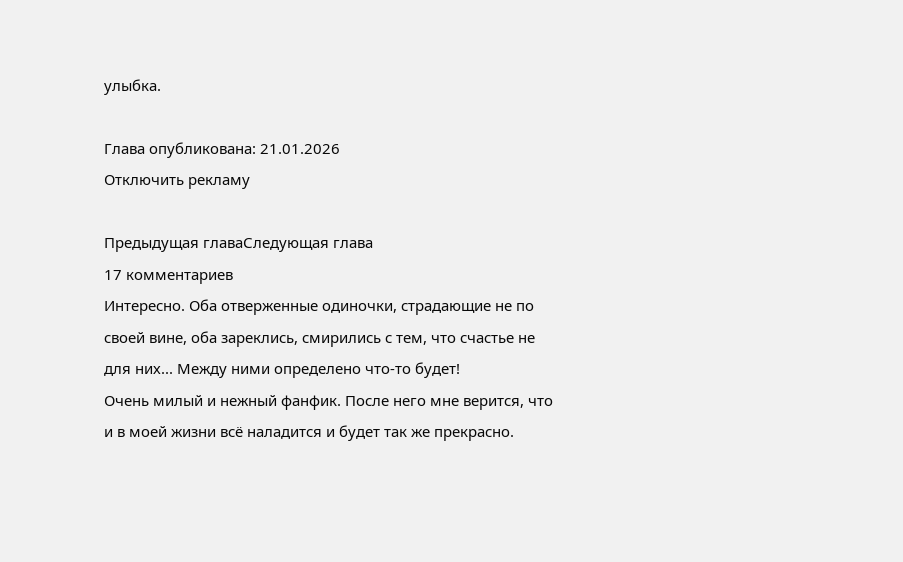улыбка.

Глава опубликована: 21.01.2026
Отключить рекламу

Предыдущая главаСледующая глава
17 комментариев
Интересно. Оба отверженные одиночки, страдающие не по своей вине, оба зареклись, смирились с тем, что счастье не для них... Между ними определено что-то будет!
Очень милый и нежный фанфик. После него мне верится, что и в моей жизни всё наладится и будет так же прекрасно.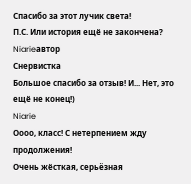Спасибо за этот лучик света!
П.С. Или история ещё не закончена?
Niarieавтор
Снервистка
Большое спасибо за отзыв! И... Нет, это ещё не конец!)
Niarie
Оооо, класс! С нетерпением жду продолжения!
Очень жёсткая, серьëзная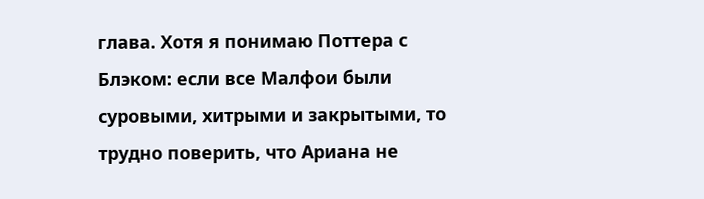глава. Хотя я понимаю Поттера с Блэком: если все Малфои были суровыми, хитрыми и закрытыми, то трудно поверить, что Ариана не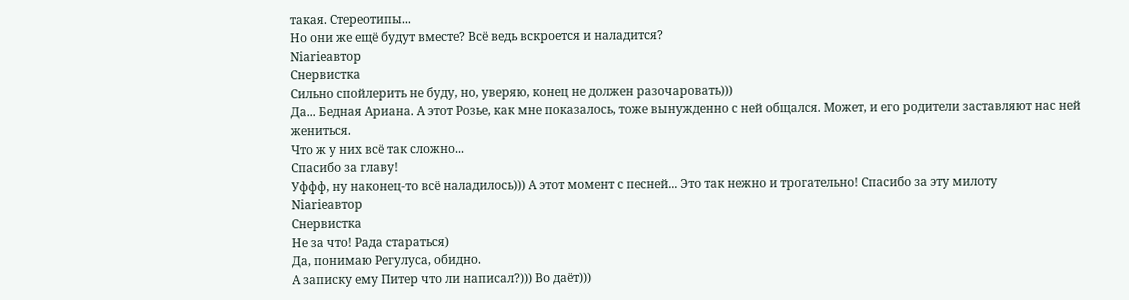такая. Стереотипы...
Но они же ещё будут вместе? Всё ведь вскроется и наладится?
Niarieавтор
Снервистка
Сильно спойлерить не буду, но, уверяю, конец не должен разочаровать)))
Да... Бедная Ариана. А этот Розье, как мне показалось, тоже вынужденно с ней общался. Может, и его родители заставляют нас ней жениться.
Что ж у них всё так сложно...
Спасибо за главу!
Уффф, ну наконец-то всё наладилось))) А этот момент с песней... Это так нежно и трогательно! Спасибо за эту милоту
Niarieавтор
Снервистка
Не за что! Рада стараться)
Да, понимаю Регулуса, обидно.
А записку ему Питер что ли написал?))) Во даёт)))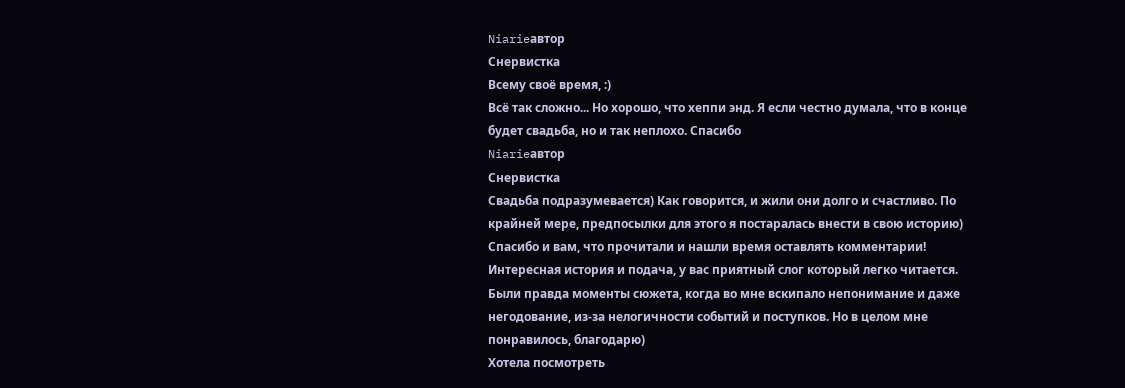Niarieавтор
Снервистка
Всему своё время, :)
Всё так сложно... Но хорошо, что хеппи энд. Я если честно думала, что в конце будет свадьба, но и так неплохо. Спасибо
Niarieавтор
Снервистка
Свадьба подразумевается) Как говорится, и жили они долго и счастливо. По крайней мере, предпосылки для этого я постаралась внести в свою историю)
Спасибо и вам, что прочитали и нашли время оставлять комментарии!
Интересная история и подача, у вас приятный слог который легко читается. Были правда моменты сюжета, когда во мне вскипало непонимание и даже негодование, из-за нелогичности событий и поступков. Но в целом мне понравилось, благодарю)
Хотела посмотреть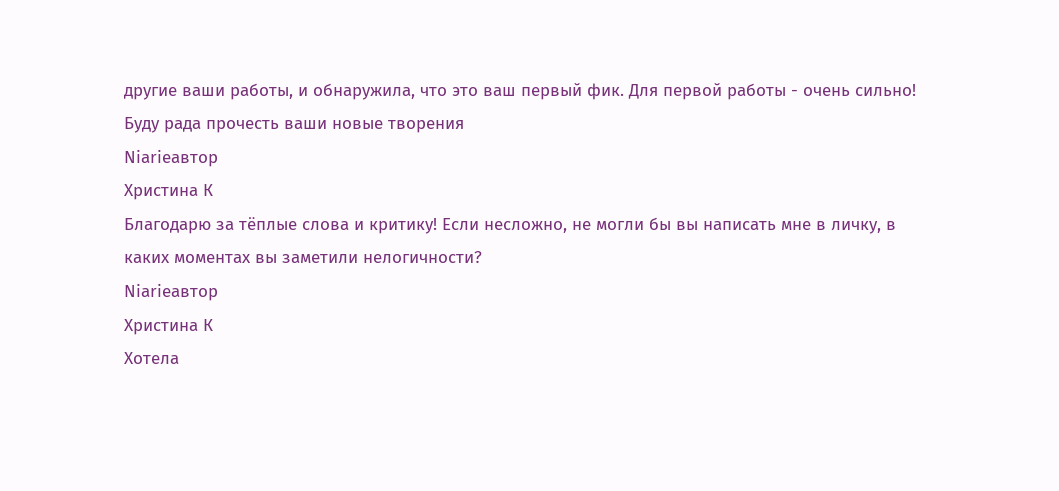другие ваши работы, и обнаружила, что это ваш первый фик. Для первой работы - очень сильно! Буду рада прочесть ваши новые творения
Niarieавтор
Христина К
Благодарю за тёплые слова и критику! Если несложно, не могли бы вы написать мне в личку, в каких моментах вы заметили нелогичности?
Niarieавтор
Христина К
Хотела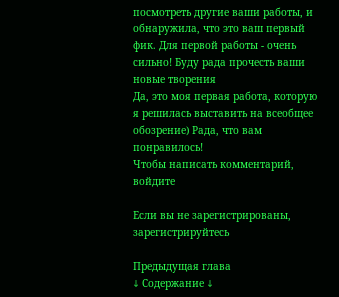посмотреть другие ваши работы, и обнаружила, что это ваш первый фик. Для первой работы - очень сильно! Буду рада прочесть ваши новые творения
Да, это моя первая работа, которую я решилась выставить на всеобщее обозрение) Рада, что вам понравилось!
Чтобы написать комментарий, войдите

Если вы не зарегистрированы, зарегистрируйтесь

Предыдущая глава
↓ Содержание ↓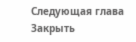Следующая глава
Закрыть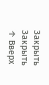Закрыть
Закрыть
↑ Вверх